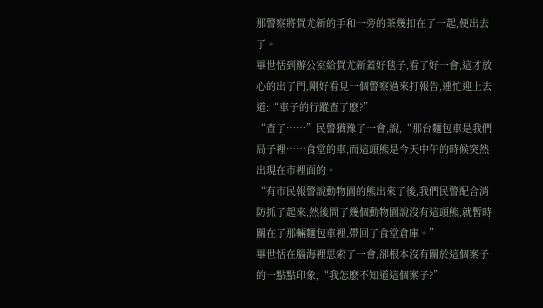那警察將賀尤新的手和一旁的茶幾扣在了一起,便出去了。
畢世恬到辦公室給賀尤新蓋好毯子,看了好一會,這才放心的出了門,剛好看見一個警察過來打報告,連忙迎上去道:“車子的行蹤查了麽?”
“查了……”民警猶豫了一會,說,“那台麵包車是我們局子裡……食堂的車,而這頭熊是今天中午的時候突然出現在市裡面的。
“有市民報警說動物園的熊出來了後,我們民警配合消防抓了起來,然後問了幾個動物園說沒有這頭熊,就暫時關在了那輛麵包車裡,帶回了食堂倉庫。”
畢世恬在腦海裡思索了一會,卻根本沒有關於這個案子的一點點印象,“我怎麽不知道這個案子?”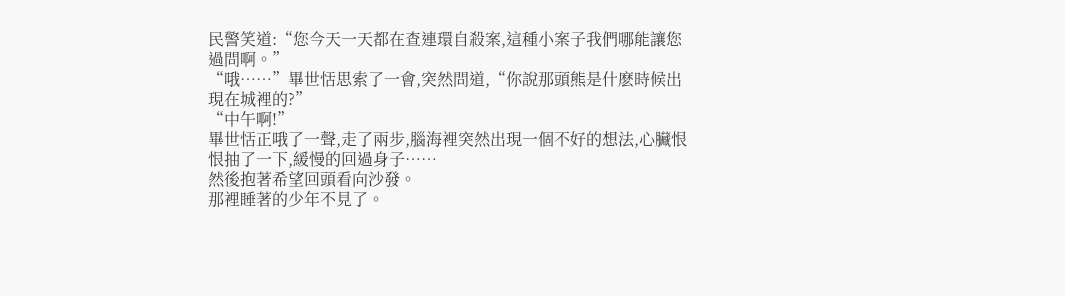民警笑道:“您今天一天都在查連環自殺案,這種小案子我們哪能讓您過問啊。”
“哦……”畢世恬思索了一會,突然問道,“你說那頭熊是什麽時候出現在城裡的?”
“中午啊!”
畢世恬正哦了一聲,走了兩步,腦海裡突然出現一個不好的想法,心臟恨恨抽了一下,緩慢的回過身子……
然後抱著希望回頭看向沙發。
那裡睡著的少年不見了。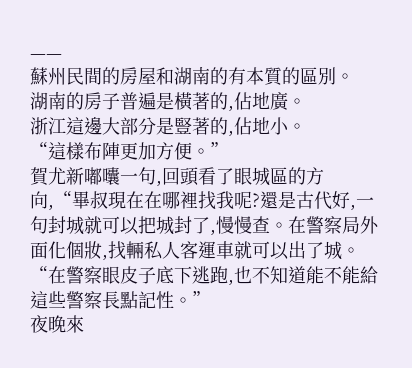——
蘇州民間的房屋和湖南的有本質的區別。
湖南的房子普遍是橫著的,佔地廣。
浙江這邊大部分是豎著的,佔地小。
“這樣布陣更加方便。”
賀尤新嘟囔一句,回頭看了眼城區的方向,“畢叔現在在哪裡找我呢?還是古代好,一句封城就可以把城封了,慢慢查。在警察局外面化個妝,找輛私人客運車就可以出了城。
“在警察眼皮子底下逃跑,也不知道能不能給這些警察長點記性。”
夜晚來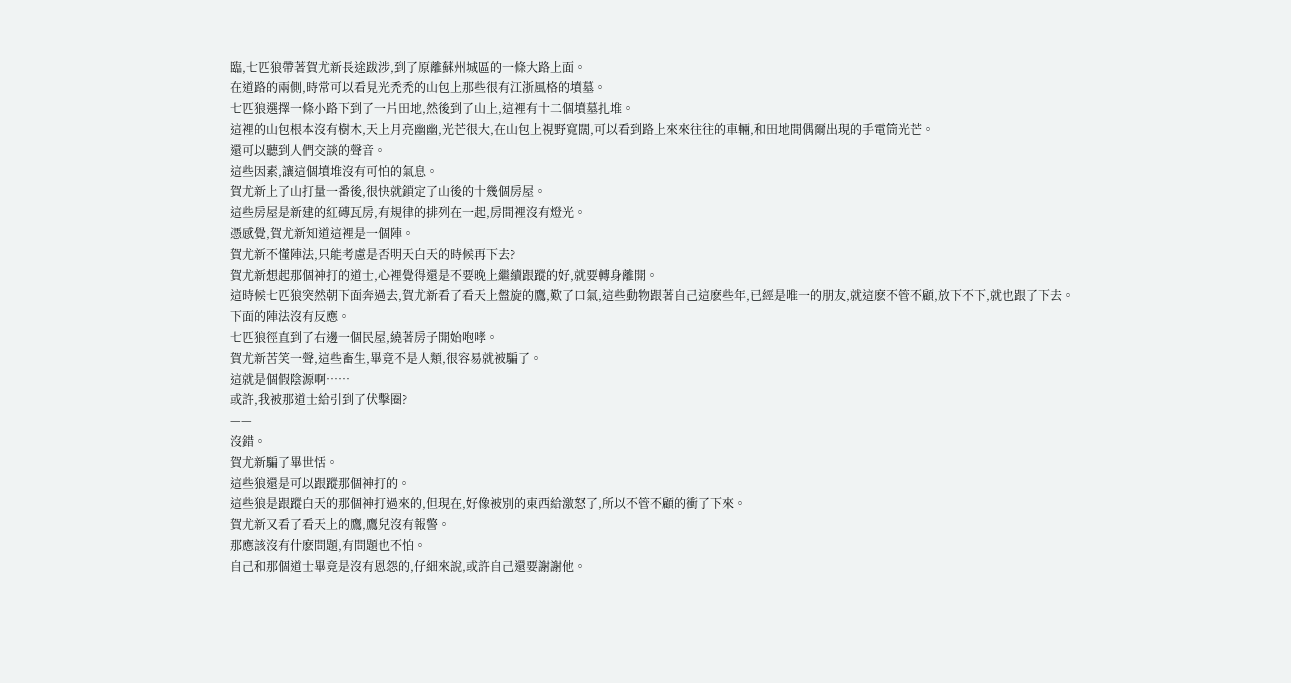臨,七匹狼帶著賀尤新長途跋涉,到了原離蘇州城區的一條大路上面。
在道路的兩側,時常可以看見光禿禿的山包上那些很有江浙風格的墳墓。
七匹狼選擇一條小路下到了一片田地,然後到了山上,這裡有十二個墳墓扎堆。
這裡的山包根本沒有樹木,天上月亮幽幽,光芒很大,在山包上視野寬闊,可以看到路上來來往往的車輛,和田地間偶爾出現的手電筒光芒。
還可以聽到人們交談的聲音。
這些因素,讓這個墳堆沒有可怕的氣息。
賀尤新上了山打量一番後,很快就鎖定了山後的十幾個房屋。
這些房屋是新建的紅磚瓦房,有規律的排列在一起,房間裡沒有燈光。
憑感覺,賀尤新知道這裡是一個陣。
賀尤新不懂陣法,只能考慮是否明天白天的時候再下去?
賀尤新想起那個神打的道士,心裡覺得還是不要晚上繼續跟蹤的好,就要轉身離開。
這時候七匹狼突然朝下面奔過去,賀尤新看了看天上盤旋的鷹,歎了口氣,這些動物跟著自己這麽些年,已經是唯一的朋友,就這麽不管不顧,放下不下,就也跟了下去。
下面的陣法沒有反應。
七匹狼徑直到了右邊一個民屋,繞著房子開始咆哮。
賀尤新苦笑一聲,這些畜生,畢竟不是人類,很容易就被騙了。
這就是個假陰源啊……
或許,我被那道士給引到了伏擊圈?
——
沒錯。
賀尤新騙了畢世恬。
這些狼還是可以跟蹤那個神打的。
這些狼是跟蹤白天的那個神打過來的,但現在,好像被別的東西給激怒了,所以不管不顧的衝了下來。
賀尤新又看了看天上的鷹,鷹兒沒有報警。
那應該沒有什麽問題,有問題也不怕。
自己和那個道士畢竟是沒有恩怨的,仔細來說,或許自己還要謝謝他。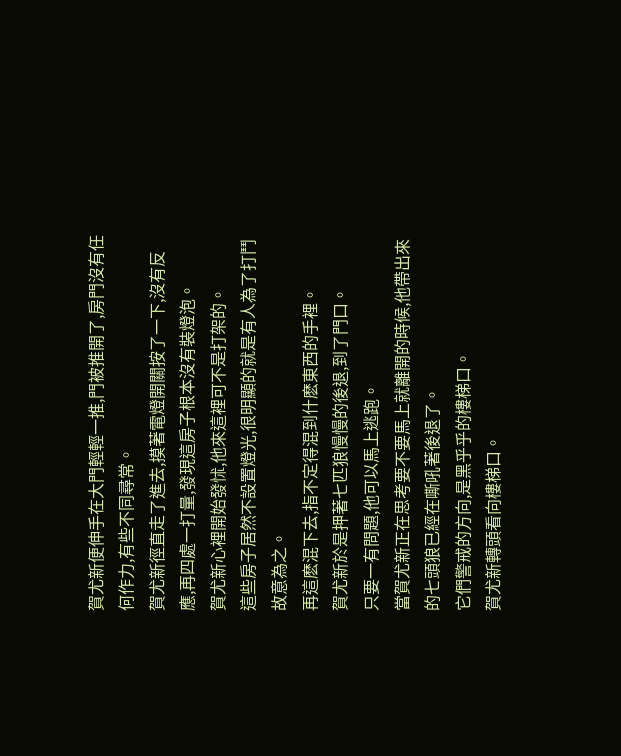賀尤新便伸手在大門輕輕一推,門被推開了,房門沒有任何作力,有些不同尋常。
賀尤新徑直走了進去,摸著電燈開關按了一下,沒有反應,再四處一打量,發現這房子根本沒有裝燈泡。
賀尤新心裡開始發怵,他來這裡可不是打架的。
這些房子居然不設置燈光,很明顯的就是有人為了打鬥故意為之。
再這麽混下去,指不定得混到什麽東西的手裡。
賀尤新於是押著七匹狼慢慢的後退,到了門口。
只要一有問題,他可以馬上逃跑。
當賀尤新正在思考要不要馬上就離開的時候,他帶出來的七頭狼已經在嘶吼著後退了。
它們警戒的方向,是黑乎乎的樓梯口。
賀尤新轉頭看向樓梯口。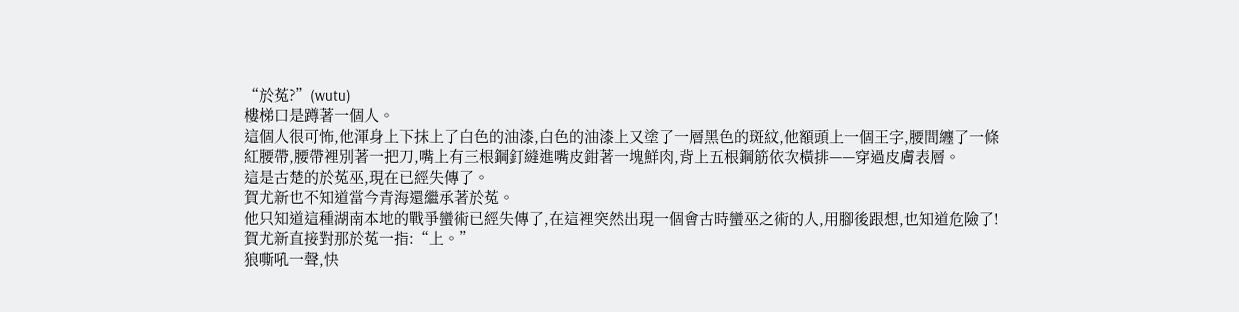“於菟?”(wutu)
樓梯口是蹲著一個人。
這個人很可怖,他渾身上下抹上了白色的油漆,白色的油漆上又塗了一層黑色的斑紋,他額頭上一個王字,腰間纏了一條紅腰帶,腰帶裡別著一把刀,嘴上有三根鋼釘縫進嘴皮鉗著一塊鮮肉,背上五根鋼筋依次橫排——穿過皮膚表層。
這是古楚的於菟巫,現在已經失傳了。
賀尤新也不知道當今青海還繼承著於菟。
他只知道這種湖南本地的戰爭蠻術已經失傳了,在這裡突然出現一個會古時蠻巫之術的人,用腳後跟想,也知道危險了!
賀尤新直接對那於菟一指:“上。”
狼嘶吼一聲,快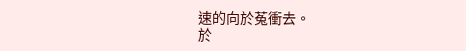速的向於菟衝去。
於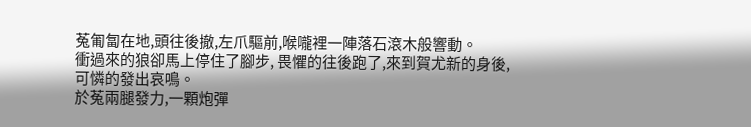菟匍匐在地,頭往後撤,左爪驅前,喉嚨裡一陣落石滾木般響動。
衝過來的狼卻馬上停住了腳步, 畏懼的往後跑了,來到賀尤新的身後,可憐的發出哀鳴。
於菟兩腿發力,一顆炮彈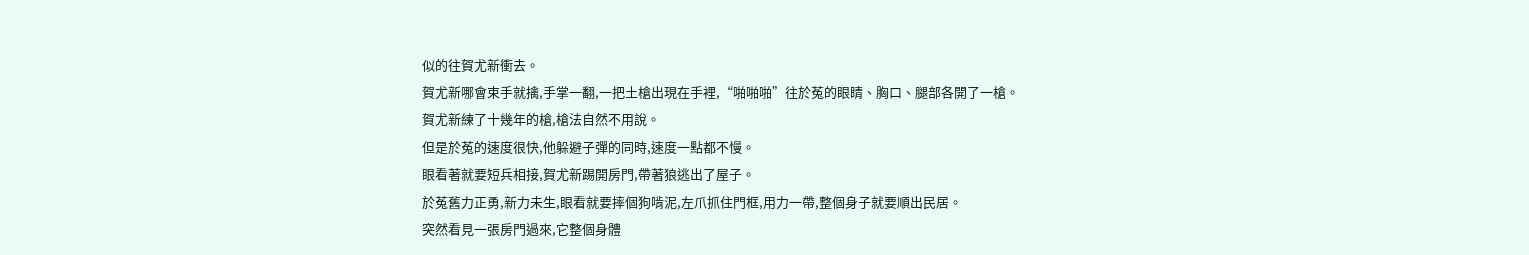似的往賀尤新衝去。
賀尤新哪會束手就擒,手掌一翻,一把土槍出現在手裡,“啪啪啪”往於菟的眼睛、胸口、腿部各開了一槍。
賀尤新練了十幾年的槍,槍法自然不用說。
但是於菟的速度很快,他躲避子彈的同時,速度一點都不慢。
眼看著就要短兵相接,賀尤新踢開房門,帶著狼逃出了屋子。
於菟舊力正勇,新力未生,眼看就要摔個狗啃泥,左爪抓住門框,用力一帶,整個身子就要順出民居。
突然看見一張房門過來,它整個身體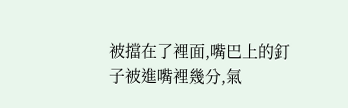被擋在了裡面,嘴巴上的釘子被進嘴裡幾分,氣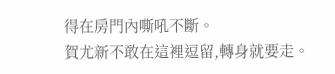得在房門內嘶吼不斷。
賀尤新不敢在這裡逗留,轉身就要走。